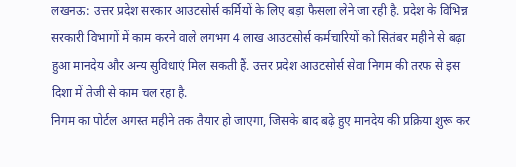लखनऊ: उत्तर प्रदेश सरकार आउटसोर्स कर्मियों के लिए बड़ा फैसला लेने जा रही है. प्रदेश के विभिन्न सरकारी विभागों में काम करने वाले लगभग 4 लाख आउटसोर्स कर्मचारियों को सितंबर महीने से बढ़ा हुआ मानदेय और अन्य सुविधाएं मिल सकती हैं. उत्तर प्रदेश आउटसोर्स सेवा निगम की तरफ से इस दिशा में तेजी से काम चल रहा है.
निगम का पोर्टल अगस्त महीने तक तैयार हो जाएगा, जिसके बाद बढ़े हुए मानदेय की प्रक्रिया शुरू कर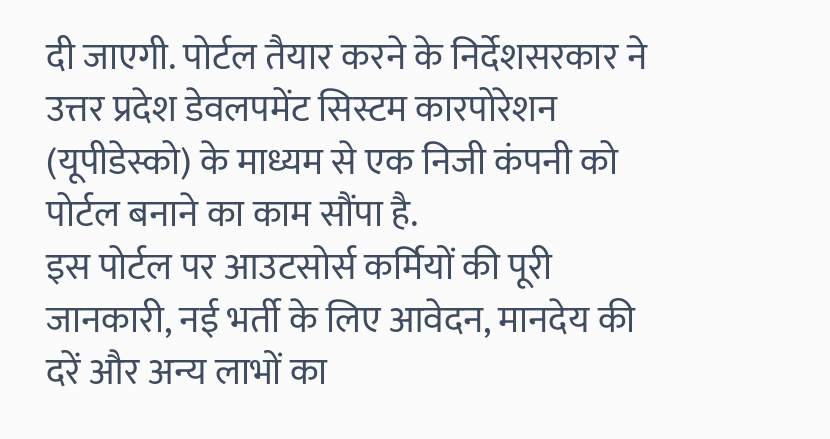दी जाएगी. पोर्टल तैयार करने के निर्देशसरकार ने उत्तर प्रदेश डेवलपमेंट सिस्टम कारपोरेशन (यूपीडेस्को) के माध्यम से एक निजी कंपनी को पोर्टल बनाने का काम सौंपा है.
इस पोर्टल पर आउटसोर्स कर्मियों की पूरी जानकारी, नई भर्ती के लिए आवेदन, मानदेय की दरें और अन्य लाभों का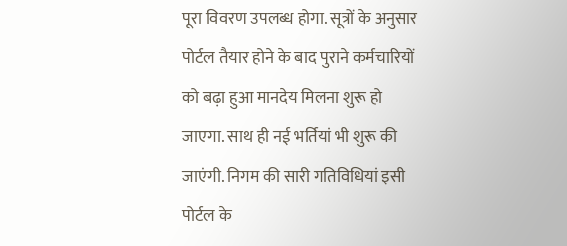पूरा विवरण उपलब्ध होगा. सूत्रों के अनुसार पोर्टल तैयार होने के बाद पुराने कर्मचारियों को बढ़ा हुआ मानदेय मिलना शुरू हो जाएगा. साथ ही नई भर्तियां भी शुरू की जाएंगी. निगम की सारी गतिविधियां इसी पोर्टल के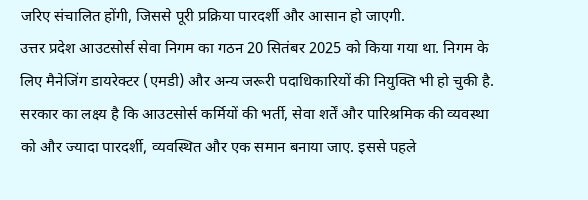जरिए संचालित होंगी, जिससे पूरी प्रक्रिया पारदर्शी और आसान हो जाएगी.
उत्तर प्रदेश आउटसोर्स सेवा निगम का गठन 20 सितंबर 2025 को किया गया था. निगम के लिए मैनेजिंग डायरेक्टर (एमडी) और अन्य जरूरी पदाधिकारियों की नियुक्ति भी हो चुकी है. सरकार का लक्ष्य है कि आउटसोर्स कर्मियों की भर्ती, सेवा शर्तें और पारिश्रमिक की व्यवस्था को और ज्यादा पारदर्शी, व्यवस्थित और एक समान बनाया जाए. इससे पहले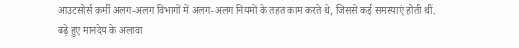आउटसोर्स कर्मी अलग-अलग विभागों में अलग-अलग नियमों के तहत काम करते थे, जिससे कई समस्याएं होती थीं.
बढ़े हुए मानदेय के अलावा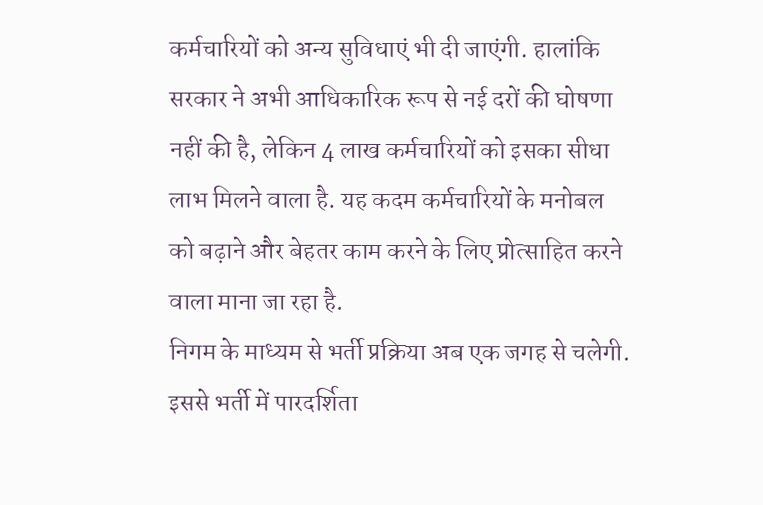कर्मचारियों को अन्य सुविधाएं भी दी जाएंगी. हालांकि सरकार ने अभी आधिकारिक रूप से नई दरों की घोषणा नहीं की है, लेकिन 4 लाख कर्मचारियों को इसका सीधा लाभ मिलने वाला है. यह कदम कर्मचारियों के मनोबल को बढ़ाने और बेहतर काम करने के लिए प्रोत्साहित करने वाला माना जा रहा है.
निगम के माध्यम से भर्ती प्रक्रिया अब एक जगह से चलेगी. इससे भर्ती में पारदर्शिता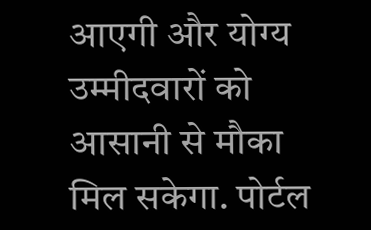आएगी और योग्य उम्मीदवारों को आसानी से मौका मिल सकेगा. पोर्टल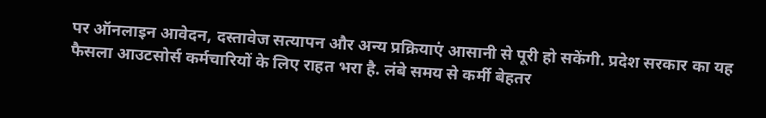पर ऑनलाइन आवेदन, दस्तावेज सत्यापन और अन्य प्रक्रियाएं आसानी से पूरी हो सकेंगी. प्रदेश सरकार का यह फैसला आउटसोर्स कर्मचारियों के लिए राहत भरा है. लंबे समय से कर्मी बेहतर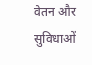वेतन और सुविधाओं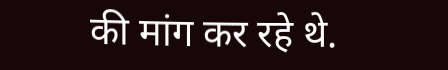की मांग कर रहे थे.